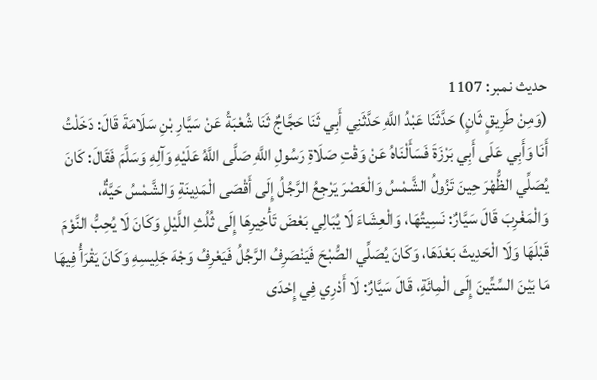حدیث نمبر: 1107
(وَمِنْ طَرِيقٍ ثَانٍ) حَدَّثَنَا عَبْدُ اللَّهِ حَدَّثَنِي أَبِي ثَنَا حَجَّاجٌ ثَنَا شُعْبَةُ عَنْ سَيَّارِ بْنِ سَلَامَةَ قَالَ: دَخَلْتُ أَنَا وَأَبِي عَلَى أَبِي بَرْزَةَ فَسَأَلْنَاهُ عَنْ وَقْتِ صَلَاةِ رَسُولِ اللَّهِ صَلَّى اللَّهُ عَلَيْهِ وَآلِهِ وَسَلَّمَ فَقَالَ: كَانَ يُصَلِّي الظُّهْرَ حِينَ تَزُولُ الشَّمْسُ وَالْعَصْرَ يَرْجِعُ الرَّجُلُ إِلَى أَقْصَى الْمَدِينَةِ وَالشَّمْسُ حَيَّةٌ، وَالْمَغْرِبَ قَالَ سَيَّارٌ: نَسِيتُهَا، وَالْعِشَاءَ لَا يُبَالِي بَعْضَ تَأْخِيرِهَا إِلَى ثُلُثِ اللَّيْلِ وَكَانَ لَا يُحِبُّ النَّوْمَ قَبْلَهَا وَلَا الْحَدِيثَ بَعْدَهَا، وَكَانَ يُصَلِّي الصُّبْحَ فَيَنْصَرِفُ الرَّجُلُ فَيَعْرِفُ وَجْهَ جَلِيسِهِ وَكَانَ يَقْرَأُ فِيهَا مَا بَيْنَ السِّتِّينَ إِلَى الْمِائَةِ، قَالَ سَيَّارٌ: لَا أَدْرِي فِي إِحْدَى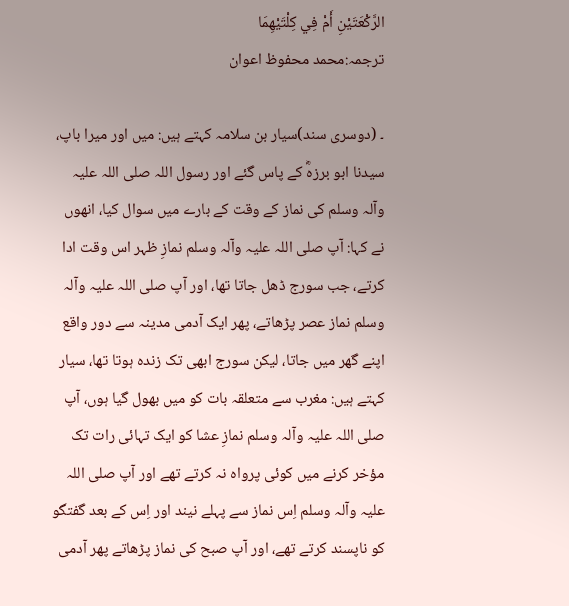الرَّكْعَتَيْنِ أَمْ فِي كِلْتَيْهِمَا
ترجمہ:محمد محفوظ اعوان

۔ (دوسری سند)سیار بن سلامہ کہتے ہیں: میں اور میرا باپ، سیدنا ابو برزہؓ کے پاس گئے اور رسول اللہ صلی اللہ علیہ وآلہ وسلم کی نماز کے وقت کے بارے میں سوال کیا، انھوں نے کہا: آپ صلی اللہ علیہ وآلہ وسلم نمازِ ظہر اس وقت ادا کرتے، جب سورج ڈھل جاتا تھا، اور آپ صلی اللہ علیہ وآلہ وسلم نماز عصر پڑھاتے، پھر ایک آدمی مدینہ سے دور واقع اپنے گھر میں جاتا، لیکن سورج ابھی تک زندہ ہوتا تھا، سیار کہتے ہیں: مغرب سے متعلقہ بات کو میں بھول گیا ہوں، آپ صلی اللہ علیہ وآلہ وسلم نمازِ عشا کو ایک تہائی رات تک مؤخر کرنے میں کوئی پرواہ نہ کرتے تھے اور آپ صلی اللہ علیہ وآلہ وسلم اِس نماز سے پہلے نیند اور اِس کے بعد گفتگو کو ناپسند کرتے تھے، اور آپ صبح کی نماز پڑھاتے پھر آدمی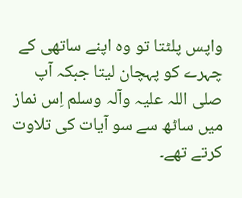واپس پلٹتا تو وہ اپنے ساتھی کے چہرے کو پہچان لیتا جبکہ آپ صلی اللہ علیہ وآلہ وسلم اِس نماز میں ساٹھ سے سو آیات کی تلاوت کرتے تھے۔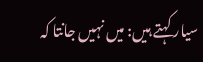سیار کہتے ہیں: میں نہیں جانتا کہ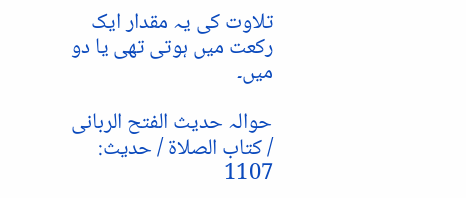تلاوت کی یہ مقدار ایک رکعت میں ہوتی تھی یا دو میں۔

حوالہ حدیث الفتح الربانی / كتاب الصلاة / حدیث: 1107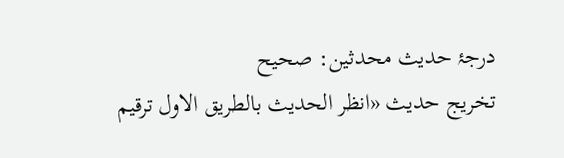درجۂ حدیث محدثین: صحیح
تخریج حدیث «انظر الحديث بالطريق الاول ترقیم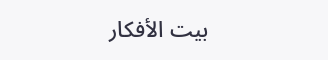بيت الأفكار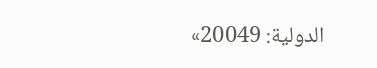الدولية: 20049»